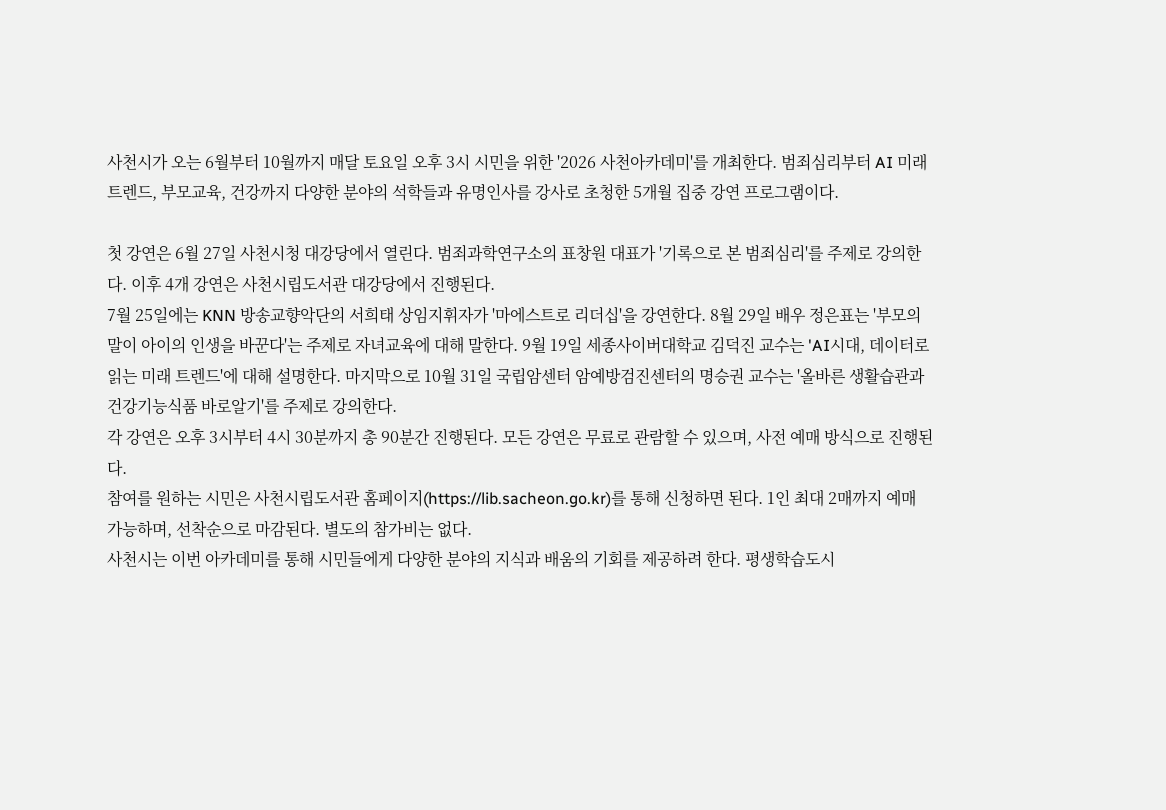사천시가 오는 6월부터 10월까지 매달 토요일 오후 3시 시민을 위한 '2026 사천아카데미'를 개최한다. 범죄심리부터 AI 미래 트렌드, 부모교육, 건강까지 다양한 분야의 석학들과 유명인사를 강사로 초청한 5개월 집중 강연 프로그램이다.

첫 강연은 6월 27일 사천시청 대강당에서 열린다. 범죄과학연구소의 표창원 대표가 '기록으로 본 범죄심리'를 주제로 강의한다. 이후 4개 강연은 사천시립도서관 대강당에서 진행된다.
7월 25일에는 KNN 방송교향악단의 서희태 상임지휘자가 '마에스트로 리더십'을 강연한다. 8월 29일 배우 정은표는 '부모의 말이 아이의 인생을 바꾼다'는 주제로 자녀교육에 대해 말한다. 9월 19일 세종사이버대학교 김덕진 교수는 'AI시대, 데이터로 읽는 미래 트렌드'에 대해 설명한다. 마지막으로 10월 31일 국립암센터 암예방검진센터의 명승권 교수는 '올바른 생활습관과 건강기능식품 바로알기'를 주제로 강의한다.
각 강연은 오후 3시부터 4시 30분까지 총 90분간 진행된다. 모든 강연은 무료로 관람할 수 있으며, 사전 예매 방식으로 진행된다.
참여를 원하는 시민은 사천시립도서관 홈페이지(https://lib.sacheon.go.kr)를 통해 신청하면 된다. 1인 최대 2매까지 예매 가능하며, 선착순으로 마감된다. 별도의 참가비는 없다.
사천시는 이번 아카데미를 통해 시민들에게 다양한 분야의 지식과 배움의 기회를 제공하려 한다. 평생학습도시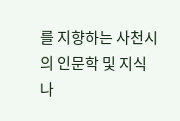를 지향하는 사천시의 인문학 및 지식 나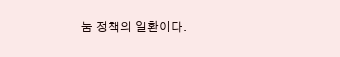눔 정책의 일환이다.